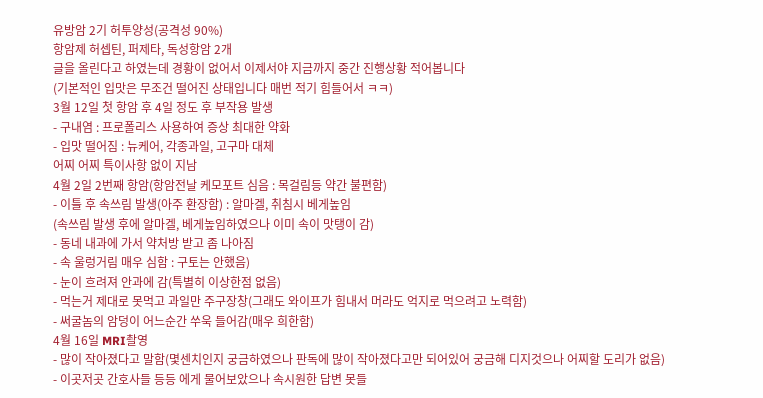유방암 2기 허투양성(공격성 90%)
항암제 허셉틴, 퍼제타, 독성항암 2개
글을 올린다고 하였는데 경황이 없어서 이제서야 지금까지 중간 진행상황 적어봅니다
(기본적인 입맛은 무조건 떨어진 상태입니다 매번 적기 힘들어서 ㅋㅋ)
3월 12일 첫 항암 후 4일 정도 후 부작용 발생
- 구내염 : 프로폴리스 사용하여 증상 최대한 약화
- 입맛 떨어짐 : 뉴케어, 각종과일, 고구마 대체
어찌 어찌 특이사항 없이 지남
4월 2일 2번째 항암(항암전날 케모포트 심음 : 목걸림등 약간 불편함)
- 이틀 후 속쓰림 발생(아주 환장함) : 알마겔, 취침시 베게높임
(속쓰림 발생 후에 알마겔, 베게높임하였으나 이미 속이 맛탱이 감)
- 동네 내과에 가서 약처방 받고 좀 나아짐
- 속 울렁거림 매우 심함 : 구토는 안했음)
- 눈이 흐려져 안과에 감(특별히 이상한점 없음)
- 먹는거 제대로 못먹고 과일만 주구장창(그래도 와이프가 힘내서 머라도 억지로 먹으려고 노력함)
- 써굴놈의 암덩이 어느순간 쑤욱 들어감(매우 희한함)
4월 16일 MRI촬영
- 많이 작아졌다고 말함(몇센치인지 궁금하였으나 판독에 많이 작아졌다고만 되어있어 궁금해 디지것으나 어찌할 도리가 없음)
- 이곳저곳 간호사들 등등 에게 물어보았으나 속시원한 답변 못들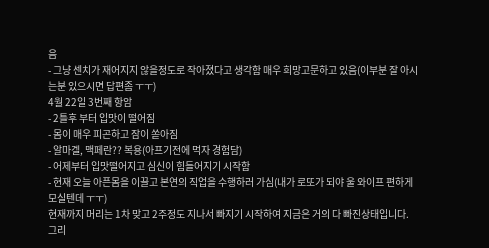음
- 그냥 센치가 재어지지 않을정도로 작아졌다고 생각함 매우 희망고문하고 있음(이부분 잘 아시는분 있으시면 답편좀 ㅜㅜ)
4월 22일 3번째 항암
- 2틀후 부터 입맛이 떨어짐
- 몸이 매우 피곤하고 잠이 쏟아짐
- 알마겔, 맥페란?? 복용(아프기전에 먹자 경험담)
- 어제부터 입맛떨어지고 심신이 힘들어지기 시작함
- 현재 오늘 아픈몸을 이끌고 본연의 직업을 수행하러 가심(내가 로또가 되야 울 와이프 편하게 모실텐데 ㅜㅜ)
현재까지 머리는 1차 맞고 2주정도 지나서 빠지기 시작하여 지금은 거의 다 빠진상태입니다. 그리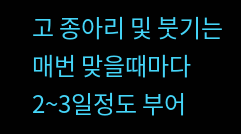고 종아리 및 붓기는 매번 맞을때마다 2~3일정도 부어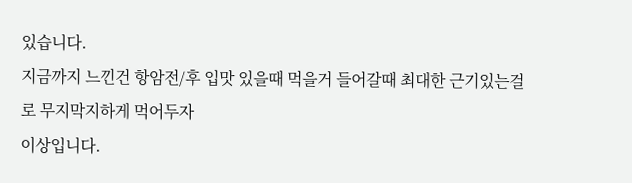있습니다.
지금까지 느낀건 항암전/후 입맛 있을때 먹을거 들어갈때 최대한 근기있는걸로 무지막지하게 먹어두자
이상입니다.